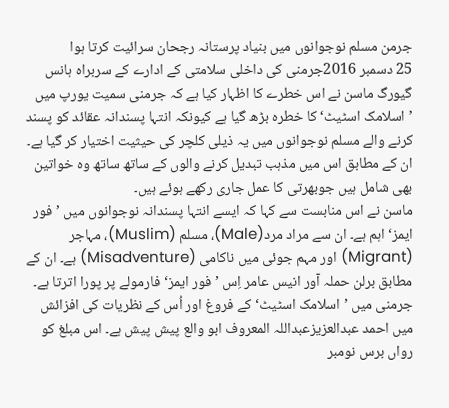جرمن مسلم نوجوانوں میں بنیاد پرستانہ رجحان سرائیت کرتا ہوا
25 دسمبر 2016جرمنی کی داخلی سلامتی کے ادارے کے سربراہ ہانس گیورگ ماسن نے اس خطرے کا اظہار کیا ہے کہ جرمنی سمیت یورپ میں ’اسلامک اسٹیٹ‘ کا خطرہ بڑھ گیا ہے کیونکہ انتہا پسندانہ عقائد کو پسند کرنے والے مسلم نوجوانوں میں یہ ذیلی کلچر کی حیثیت اختیار کر گیا ہے۔ ان کے مطابق اس میں مذہب تبدیل کرنے والوں کے ساتھ ساتھ وہ خواتین بھی شامل ہیں جوبھرتی کا عمل جاری رکھے ہوئے ہیں۔
ماسن نے اس منابست سے کہا کہ ایسے انتہا پسندانہ نوجوانوں میں ’فور ایمز‘ اہم ہے۔ ان سے مراد مرد(Male)، مسلم (Muslim)، مہاجر (Migrant) اور مہم جوئی میں ناکامی (Misadventure) ہے۔ ان کے مطابق برلن حملہ آور انیس عامر اِس ’فور ایمز‘ فارمولے پر پورا اترتا ہے۔
جرمنی میں ’اسلامک اسٹیٹ‘ کے فروغ اور اُس کے نظریات کی افزائش میں احمد عبدالعزیزعبداللہ المعروف ابو والع پیش پیش ہے۔ اس مبلغ کو رواں برس نومبر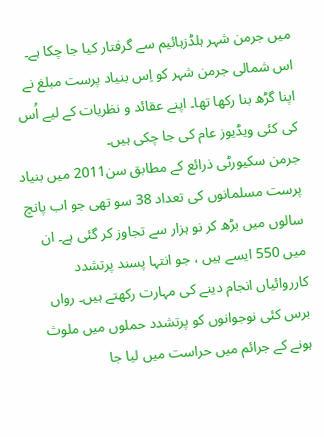میں جرمن شہر ہلڈزہائیم سے گرفتار کیا جا چکا ہے۔ اس شمالی جرمن شہر کو اِس بنیاد پرست مبلغ نے اپنا گڑھ بنا رکھا تھا۔ اپنے عقائد و نظریات کے لیے اُس کی کئی ویڈیوز عام کی جا چکی ہیں۔
جرمن سکیورٹی ذرائع کے مطابق سن2011 میں بنیاد پرست مسلمانوں کی تعداد 38 سو تھی جو اب پانچ سالوں میں بڑھ کر نو ہزار سے تجاوز کر گئی ہے۔ ان میں 550 ایسے ہیں ، جو انتہا پسند پرتشدد کارروائیاں انجام دینے کی مہارت رکھتے ہیں۔ رواں برس کئی نوجوانوں کو پرتشدد حملوں میں ملوث ہونے کے جرائم میں حراست میں لیا جا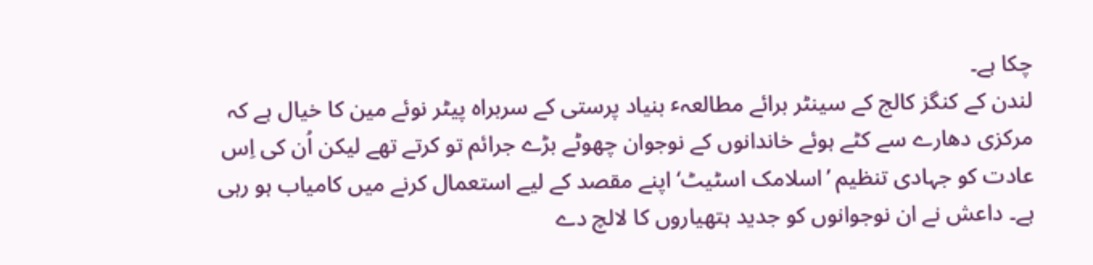چکا ہے۔
لندن کے کنگز کالج کے سینٹر برائے مطالعہٴ بنیاد پرستی کے سربراہ پیٹر نوئے مین کا خیال ہے کہ مرکزی دھارے سے کٹے ہوئے خاندانوں کے نوجوان چھوٹے بڑے جرائم تو کرتے تھے لیکن اُن کی اِس عادت کو جہادی تنظیم ’اسلامک اسٹیٹ‘ اپنے مقصد کے لیے استعمال کرنے میں کامیاب ہو رہی ہے۔ داعش نے ان نوجوانوں کو جدید ہتھیاروں کا لالچ دے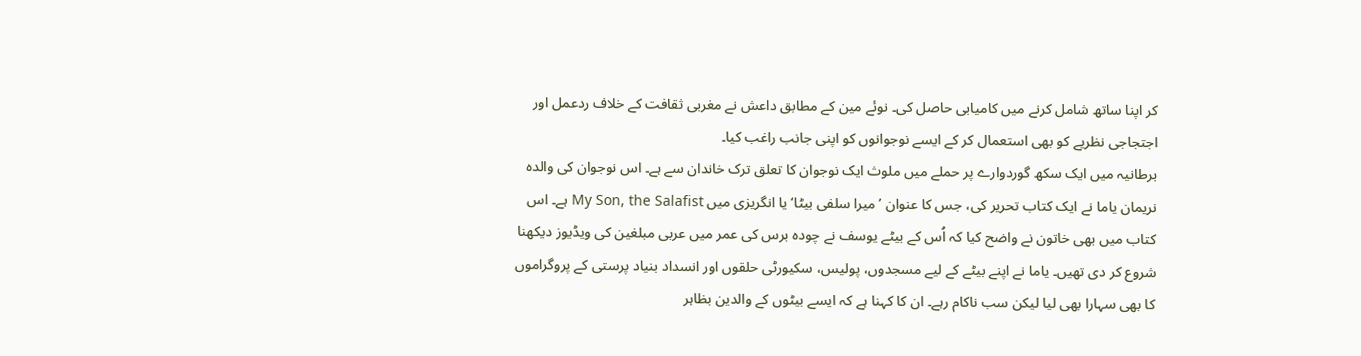کر اپنا ساتھ شامل کرنے میں کامیابی حاصل کی۔ نوئے مین کے مطابق داعش نے مغربی ثقافت کے خلاف ردعمل اور اجتجاجی نظریے کو بھی استعمال کر کے ایسے نوجوانوں کو اپنی جانب راغب کیا۔
برطانیہ میں ایک سکھ گوردوارے پر حملے میں ملوث ایک نوجوان کا تعلق ترک خاندان سے ہے۔ اس نوجوان کی والدہ نریمان یاما نے ایک کتاب تحریر کی، جس کا عنوان ’میرا سلفی بیٹا‘ یا انگریزی میں My Son, the Salafist ہے۔ اس کتاب میں بھی خاتون نے واضح کیا کہ اُس کے بیٹے یوسف نے چودہ برس کی عمر میں عربی مبلغین کی ویڈیوز دیکھنا شروع کر دی تھیں۔ یاما نے اپنے بیٹے کے لیے مسجدوں، پولیس، سکیورٹی حلقوں اور انسداد بنیاد پرستی کے پروگراموں کا بھی سہارا بھی لیا لیکن سب ناکام رہے۔ ان کا کہنا ہے کہ ایسے بیٹوں کے والدین بظاہر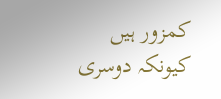کمزور ہیں کیونکہ دوسری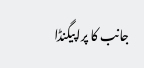جانب کا پراپیگنڈا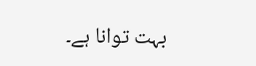بہت توانا ہے۔